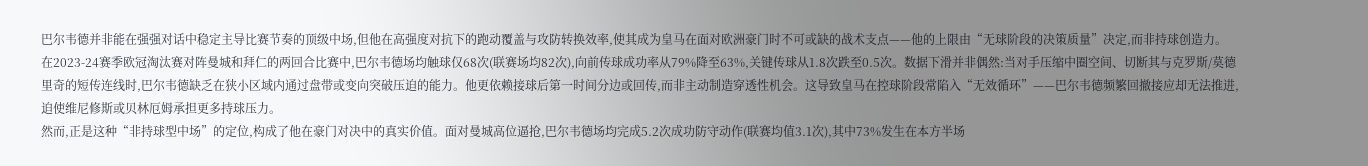巴尔韦德并非能在强强对话中稳定主导比赛节奏的顶级中场,但他在高强度对抗下的跑动覆盖与攻防转换效率,使其成为皇马在面对欧洲豪门时不可或缺的战术支点——他的上限由“无球阶段的决策质量”决定,而非持球创造力。
在2023-24赛季欧冠淘汰赛对阵曼城和拜仁的两回合比赛中,巴尔韦德场均触球仅68次(联赛场均82次),向前传球成功率从79%降至63%,关键传球从1.8次跌至0.5次。数据下滑并非偶然:当对手压缩中圈空间、切断其与克罗斯/莫德里奇的短传连线时,巴尔韦德缺乏在狭小区域内通过盘带或变向突破压迫的能力。他更依赖接球后第一时间分边或回传,而非主动制造穿透性机会。这导致皇马在控球阶段常陷入“无效循环”——巴尔韦德频繁回撤接应却无法推进,迫使维尼修斯或贝林厄姆承担更多持球压力。
然而,正是这种“非持球型中场”的定位,构成了他在豪门对决中的真实价值。面对曼城高位逼抢,巴尔韦德场均完成5.2次成功防守动作(联赛均值3.1次),其中73%发生在本方半场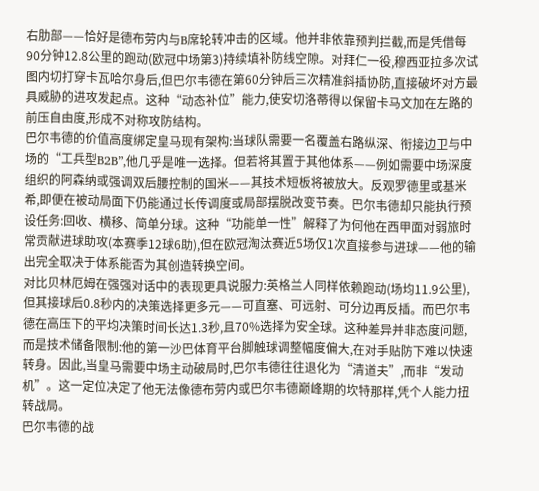右肋部——恰好是德布劳内与B席轮转冲击的区域。他并非依靠预判拦截,而是凭借每90分钟12.8公里的跑动(欧冠中场第3)持续填补防线空隙。对拜仁一役,穆西亚拉多次试图内切打穿卡瓦哈尔身后,但巴尔韦德在第60分钟后三次精准斜插协防,直接破坏对方最具威胁的进攻发起点。这种“动态补位”能力,使安切洛蒂得以保留卡马文加在左路的前压自由度,形成不对称攻防结构。
巴尔韦德的价值高度绑定皇马现有架构:当球队需要一名覆盖右路纵深、衔接边卫与中场的“工兵型B2B”,他几乎是唯一选择。但若将其置于其他体系——例如需要中场深度组织的阿森纳或强调双后腰控制的国米——其技术短板将被放大。反观罗德里或基米希,即便在被动局面下仍能通过长传调度或局部摆脱改变节奏。巴尔韦德却只能执行预设任务:回收、横移、简单分球。这种“功能单一性”解释了为何他在西甲面对弱旅时常贡献进球助攻(本赛季12球6助),但在欧冠淘汰赛近5场仅1次直接参与进球——他的输出完全取决于体系能否为其创造转换空间。
对比贝林厄姆在强强对话中的表现更具说服力:英格兰人同样依赖跑动(场均11.9公里),但其接球后0.8秒内的决策选择更多元——可直塞、可远射、可分边再反插。而巴尔韦德在高压下的平均决策时间长达1.3秒,且70%选择为安全球。这种差异并非态度问题,而是技术储备限制:他的第一沙巴体育平台脚触球调整幅度偏大,在对手贴防下难以快速转身。因此,当皇马需要中场主动破局时,巴尔韦德往往退化为“清道夫”,而非“发动机”。这一定位决定了他无法像德布劳内或巴尔韦德巅峰期的坎特那样,凭个人能力扭转战局。
巴尔韦德的战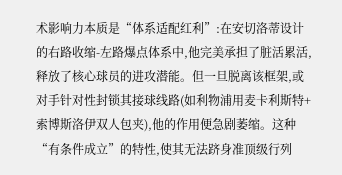术影响力本质是“体系适配红利”:在安切洛蒂设计的右路收缩-左路爆点体系中,他完美承担了脏活累活,释放了核心球员的进攻潜能。但一旦脱离该框架,或对手针对性封锁其接球线路(如利物浦用麦卡利斯特+索博斯洛伊双人包夹),他的作用便急剧萎缩。这种“有条件成立”的特性,使其无法跻身准顶级行列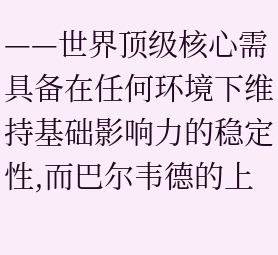——世界顶级核心需具备在任何环境下维持基础影响力的稳定性,而巴尔韦德的上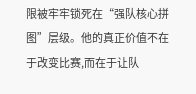限被牢牢锁死在“强队核心拼图”层级。他的真正价值不在于改变比赛,而在于让队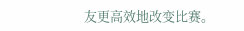友更高效地改变比赛。